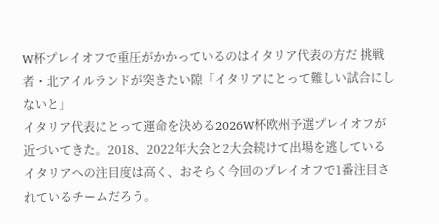W杯プレイオフで重圧がかかっているのはイタリア代表の方だ 挑戦者・北アイルランドが突きたい隙「イタリアにとって難しい試合にしないと」
イタリア代表にとって運命を決める2026W杯欧州予選プレイオフが近づいてきた。2018、2022年大会と2大会続けて出場を逃しているイタリアへの注目度は高く、おそらく今回のプレイオフで1番注目されているチームだろう。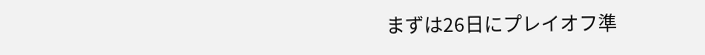まずは26日にプレイオフ準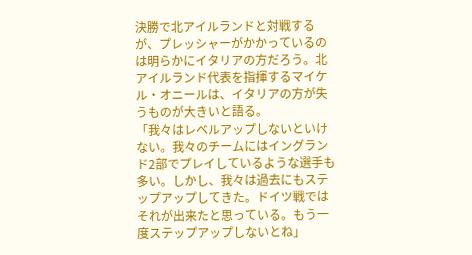決勝で北アイルランドと対戦するが、プレッシャーがかかっているのは明らかにイタリアの方だろう。北アイルランド代表を指揮するマイケル・オニールは、イタリアの方が失うものが大きいと語る。
「我々はレベルアップしないといけない。我々のチームにはイングランド2部でプレイしているような選手も多い。しかし、我々は過去にもステップアップしてきた。ドイツ戦ではそれが出来たと思っている。もう一度ステップアップしないとね」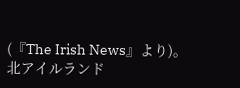(『The Irish News』より)。
北アイルランド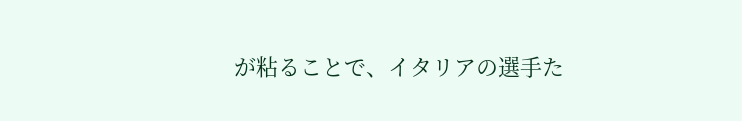が粘ることで、イタリアの選手た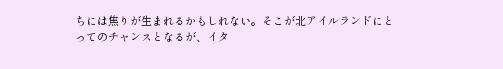ちには焦りが生まれるかもしれない。そこが北アイルランドにとってのチャンスとなるが、イタ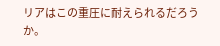リアはこの重圧に耐えられるだろうか。